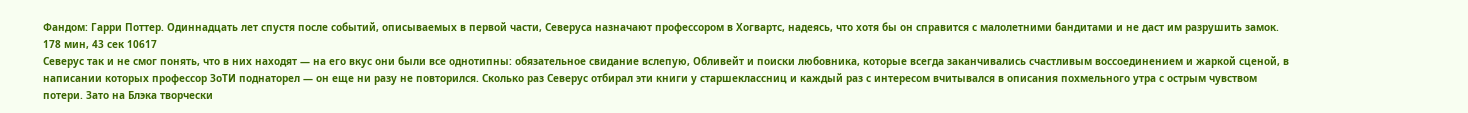Фандом: Гарри Поттер. Одиннадцать лет спустя после событий, описываемых в первой части, Северуса назначают профессором в Хогвартс, надеясь, что хотя бы он справится с малолетними бандитами и не даст им разрушить замок.
178 мин, 43 сек 10617
Северус так и не смог понять, что в них находят — на его вкус они были все однотипны: обязательное свидание вслепую, Обливейт и поиски любовника, которые всегда заканчивались счастливым воссоединением и жаркой сценой, в написании которых профессор ЗоТИ поднаторел — он еще ни разу не повторился. Сколько раз Северус отбирал эти книги у старшеклассниц и каждый раз с интересом вчитывался в описания похмельного утра с острым чувством потери. Зато на Блэка творчески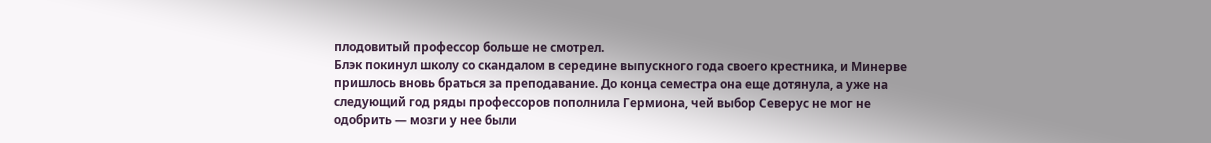плодовитый профессор больше не смотрел.
Блэк покинул школу со скандалом в середине выпускного года своего крестника, и Минерве пришлось вновь браться за преподавание. До конца семестра она еще дотянула, а уже на следующий год ряды профессоров пополнила Гермиона, чей выбор Северус не мог не одобрить — мозги у нее были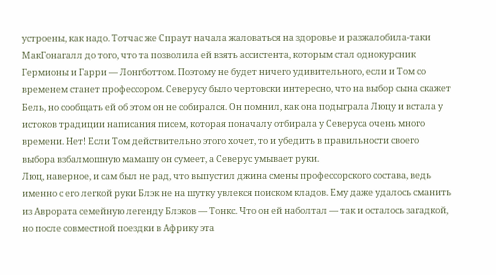устроены, как надо. Тотчас же Спраут начала жаловаться на здоровье и разжалобила-таки МакГонагалл до того, что та позволила ей взять ассистента, которым стал однокурсник Гермионы и Гарри — Лонгботтом. Поэтому не будет ничего удивительного, если и Том со временем станет профессором. Северусу было чертовски интересно, что на выбор сына скажет Бель, но сообщать ей об этом он не собирался. Он помнил, как она подыграла Люцу и встала у истоков традиции написания писем, которая поначалу отбирала у Северуса очень много времени. Нет! Если Том действительно этого хочет, то и убедить в правильности своего выбора взбалмошную мамашу он сумеет, а Северус умывает руки.
Люц, наверное, и сам был не рад, что выпустил джина смены профессорского состава, ведь именно с его легкой руки Блэк не на шутку увлекся поиском кладов. Ему даже удалось сманить из Аврората семейную легенду Блэков — Тонкс. Что он ей наболтал — так и осталось загадкой, но после совместной поездки в Африку эта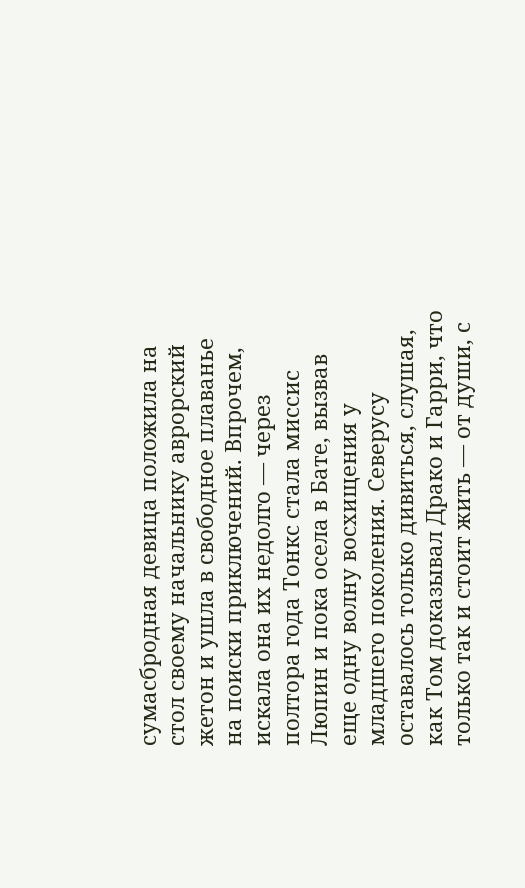сумасбродная девица положила на стол своему начальнику аврорский жетон и ушла в свободное плаванье на поиски приключений. Впрочем, искала она их недолго — через полтора года Тонкс стала миссис Люпин и пока осела в Бате, вызвав еще одну волну восхищения у младшего поколения. Северусу оставалось только дивиться, слушая, как Том доказывал Драко и Гарри, что только так и стоит жить — от души, с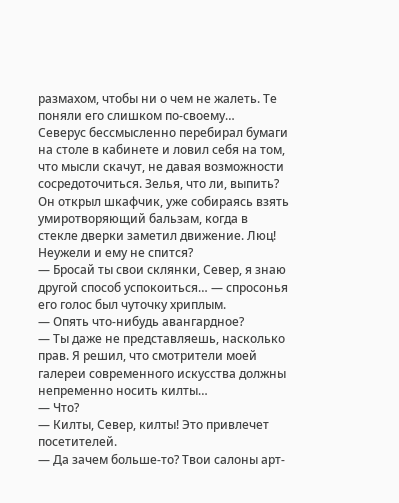размахом, чтобы ни о чем не жалеть. Те поняли его слишком по-своему…
Северус бессмысленно перебирал бумаги на столе в кабинете и ловил себя на том, что мысли скачут, не давая возможности сосредоточиться. Зелья, что ли, выпить? Он открыл шкафчик, уже собираясь взять умиротворяющий бальзам, когда в стекле дверки заметил движение. Люц! Неужели и ему не спится?
— Бросай ты свои склянки, Север, я знаю другой способ успокоиться… — спросонья его голос был чуточку хриплым.
— Опять что-нибудь авангардное?
— Ты даже не представляешь, насколько прав. Я решил, что смотрители моей галереи современного искусства должны непременно носить килты…
— Что?
— Килты, Север, килты! Это привлечет посетителей.
— Да зачем больше-то? Твои салоны арт-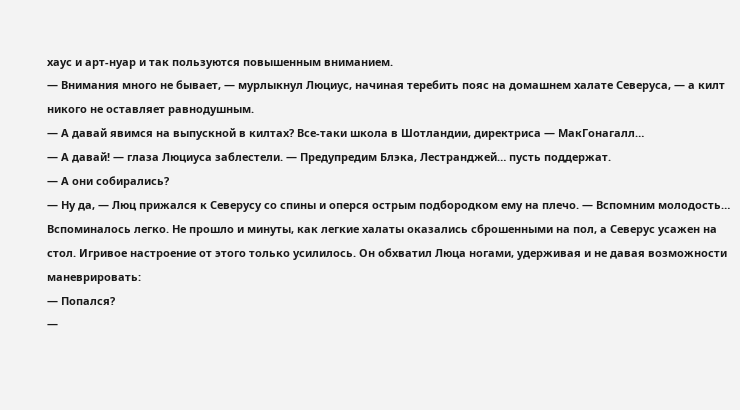хаус и арт-нуар и так пользуются повышенным вниманием.
— Внимания много не бывает, — мурлыкнул Люциус, начиная теребить пояс на домашнем халате Северуса, — а килт никого не оставляет равнодушным.
— А давай явимся на выпускной в килтах? Все-таки школа в Шотландии, директриса — МакГонагалл…
— А давай! — глаза Люциуса заблестели. — Предупредим Блэка, Лестранджей… пусть поддержат.
— А они собирались?
— Ну да, — Люц прижался к Северусу со спины и оперся острым подбородком ему на плечо. — Вспомним молодость…
Вспоминалось легко. Не прошло и минуты, как легкие халаты оказались сброшенными на пол, а Северус усажен на стол. Игривое настроение от этого только усилилось. Он обхватил Люца ногами, удерживая и не давая возможности маневрировать:
— Попался?
—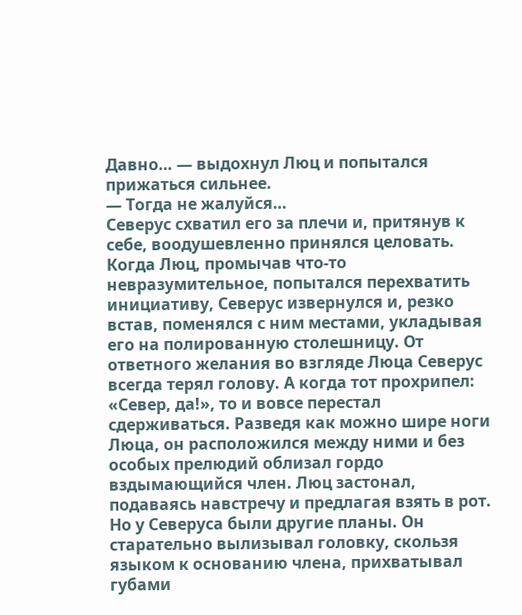Давно… — выдохнул Люц и попытался прижаться сильнее.
— Тогда не жалуйся…
Северус схватил его за плечи и, притянув к себе, воодушевленно принялся целовать. Когда Люц, промычав что-то невразумительное, попытался перехватить инициативу, Северус извернулся и, резко встав, поменялся с ним местами, укладывая его на полированную столешницу. От ответного желания во взгляде Люца Северус всегда терял голову. А когда тот прохрипел: «Север, да!», то и вовсе перестал сдерживаться. Разведя как можно шире ноги Люца, он расположился между ними и без особых прелюдий облизал гордо вздымающийся член. Люц застонал, подаваясь навстречу и предлагая взять в рот. Но у Северуса были другие планы. Он старательно вылизывал головку, скользя языком к основанию члена, прихватывал губами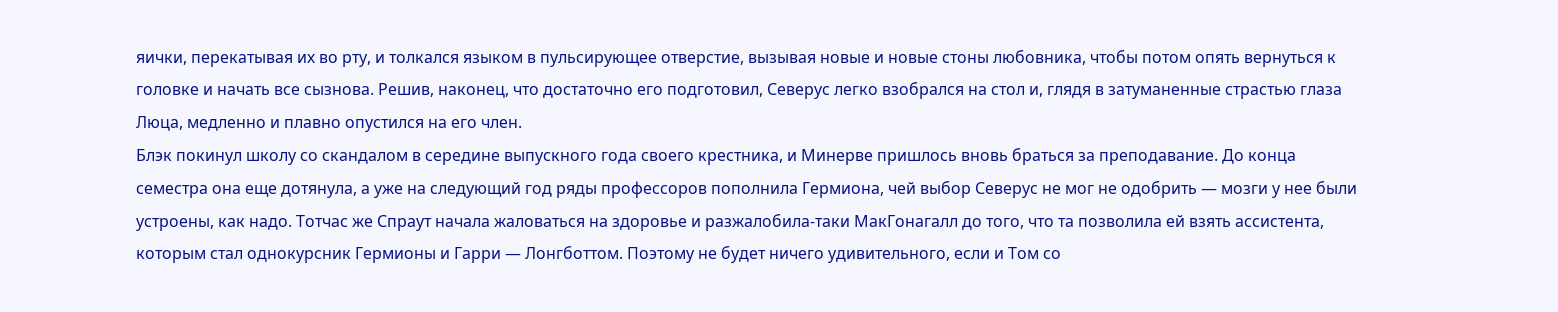яички, перекатывая их во рту, и толкался языком в пульсирующее отверстие, вызывая новые и новые стоны любовника, чтобы потом опять вернуться к головке и начать все сызнова. Решив, наконец, что достаточно его подготовил, Северус легко взобрался на стол и, глядя в затуманенные страстью глаза Люца, медленно и плавно опустился на его член.
Блэк покинул школу со скандалом в середине выпускного года своего крестника, и Минерве пришлось вновь браться за преподавание. До конца семестра она еще дотянула, а уже на следующий год ряды профессоров пополнила Гермиона, чей выбор Северус не мог не одобрить — мозги у нее были устроены, как надо. Тотчас же Спраут начала жаловаться на здоровье и разжалобила-таки МакГонагалл до того, что та позволила ей взять ассистента, которым стал однокурсник Гермионы и Гарри — Лонгботтом. Поэтому не будет ничего удивительного, если и Том со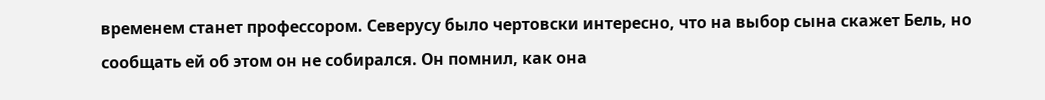временем станет профессором. Северусу было чертовски интересно, что на выбор сына скажет Бель, но сообщать ей об этом он не собирался. Он помнил, как она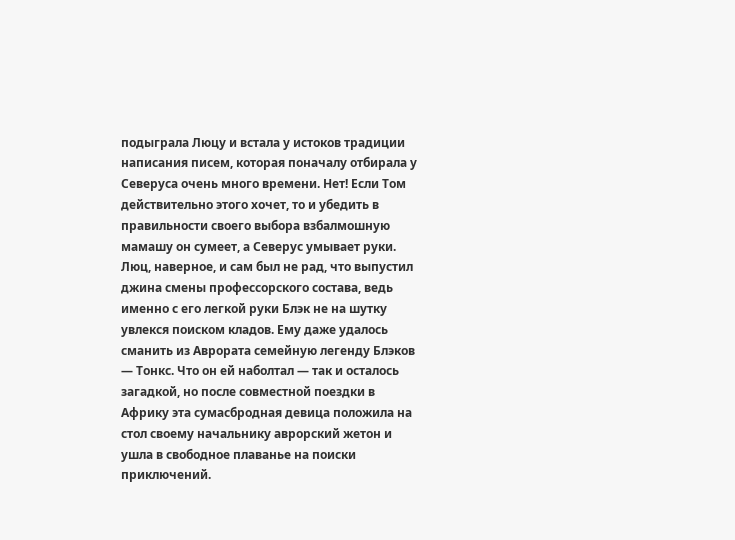подыграла Люцу и встала у истоков традиции написания писем, которая поначалу отбирала у Северуса очень много времени. Нет! Если Том действительно этого хочет, то и убедить в правильности своего выбора взбалмошную мамашу он сумеет, а Северус умывает руки.
Люц, наверное, и сам был не рад, что выпустил джина смены профессорского состава, ведь именно с его легкой руки Блэк не на шутку увлекся поиском кладов. Ему даже удалось сманить из Аврората семейную легенду Блэков — Тонкс. Что он ей наболтал — так и осталось загадкой, но после совместной поездки в Африку эта сумасбродная девица положила на стол своему начальнику аврорский жетон и ушла в свободное плаванье на поиски приключений.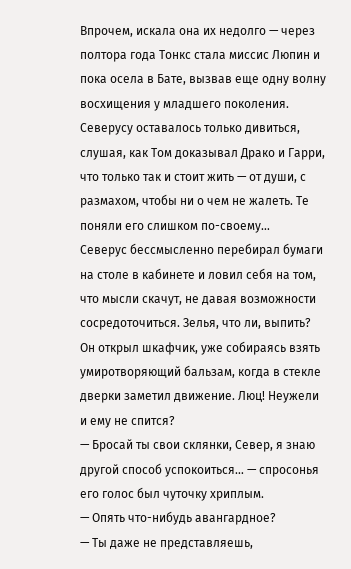Впрочем, искала она их недолго — через полтора года Тонкс стала миссис Люпин и пока осела в Бате, вызвав еще одну волну восхищения у младшего поколения. Северусу оставалось только дивиться, слушая, как Том доказывал Драко и Гарри, что только так и стоит жить — от души, с размахом, чтобы ни о чем не жалеть. Те поняли его слишком по-своему…
Северус бессмысленно перебирал бумаги на столе в кабинете и ловил себя на том, что мысли скачут, не давая возможности сосредоточиться. Зелья, что ли, выпить? Он открыл шкафчик, уже собираясь взять умиротворяющий бальзам, когда в стекле дверки заметил движение. Люц! Неужели и ему не спится?
— Бросай ты свои склянки, Север, я знаю другой способ успокоиться… — спросонья его голос был чуточку хриплым.
— Опять что-нибудь авангардное?
— Ты даже не представляешь,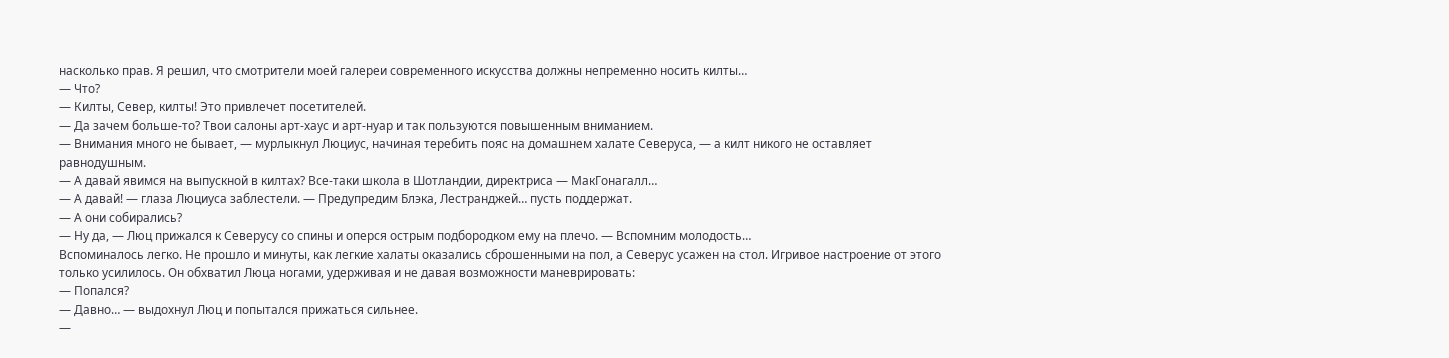насколько прав. Я решил, что смотрители моей галереи современного искусства должны непременно носить килты…
— Что?
— Килты, Север, килты! Это привлечет посетителей.
— Да зачем больше-то? Твои салоны арт-хаус и арт-нуар и так пользуются повышенным вниманием.
— Внимания много не бывает, — мурлыкнул Люциус, начиная теребить пояс на домашнем халате Северуса, — а килт никого не оставляет равнодушным.
— А давай явимся на выпускной в килтах? Все-таки школа в Шотландии, директриса — МакГонагалл…
— А давай! — глаза Люциуса заблестели. — Предупредим Блэка, Лестранджей… пусть поддержат.
— А они собирались?
— Ну да, — Люц прижался к Северусу со спины и оперся острым подбородком ему на плечо. — Вспомним молодость…
Вспоминалось легко. Не прошло и минуты, как легкие халаты оказались сброшенными на пол, а Северус усажен на стол. Игривое настроение от этого только усилилось. Он обхватил Люца ногами, удерживая и не давая возможности маневрировать:
— Попался?
— Давно… — выдохнул Люц и попытался прижаться сильнее.
—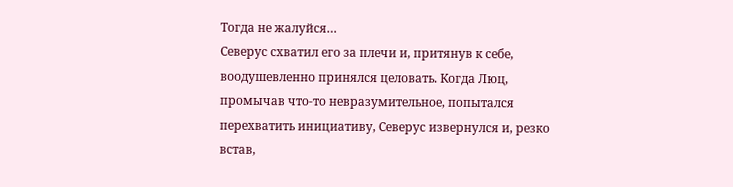Тогда не жалуйся…
Северус схватил его за плечи и, притянув к себе, воодушевленно принялся целовать. Когда Люц, промычав что-то невразумительное, попытался перехватить инициативу, Северус извернулся и, резко встав,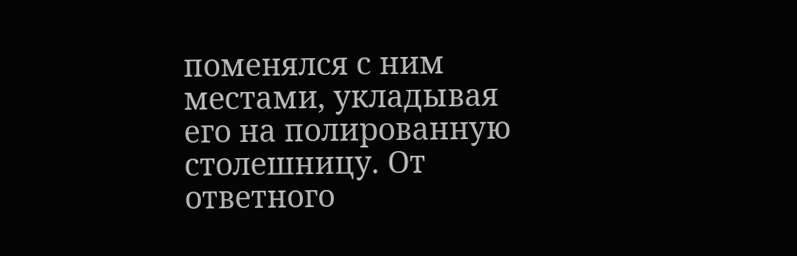поменялся с ним местами, укладывая его на полированную столешницу. От ответного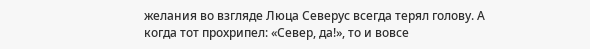желания во взгляде Люца Северус всегда терял голову. А когда тот прохрипел: «Север, да!», то и вовсе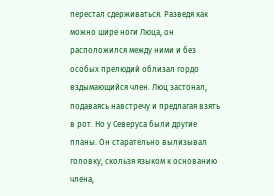перестал сдерживаться. Разведя как можно шире ноги Люца, он расположился между ними и без особых прелюдий облизал гордо вздымающийся член. Люц застонал, подаваясь навстречу и предлагая взять в рот. Но у Северуса были другие планы. Он старательно вылизывал головку, скользя языком к основанию члена,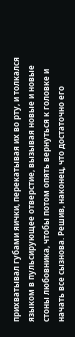прихватывал губами яички, перекатывая их во рту, и толкался языком в пульсирующее отверстие, вызывая новые и новые стоны любовника, чтобы потом опять вернуться к головке и начать все сызнова. Решив, наконец, что достаточно его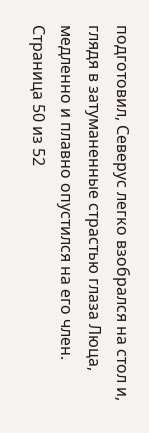подготовил, Северус легко взобрался на стол и, глядя в затуманенные страстью глаза Люца, медленно и плавно опустился на его член.
Страница 50 из 52